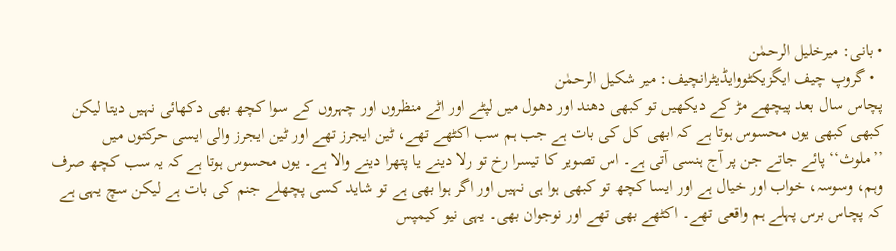• بانی: میرخلیل الرحمٰن
  • گروپ چیف ایگزیکٹووایڈیٹرانچیف: میر شکیل الرحمٰن
پچاس سال بعد پیچھے مڑ کے دیکھیں تو کبھی دھند اور دھول میں لپٹے اور اٹے منظروں اور چہروں کے سوا کچھ بھی دکھائی نہیں دیتا لیکن کبھی کبھی یوں محسوس ہوتا ہے کہ ابھی کل کی بات ہے جب ہم سب اکٹھے تھے، ٹین ایجرز تھے اور ٹین ایجرز والی ایسی حرکتوں میں ’’ملوث‘‘ پائے جاتے جن پر آج ہنسی آتی ہے۔ اس تصویر کا تیسرا رخ تو رلا دینے یا پتھرا دینے والا ہے۔ یوں محسوس ہوتا ہے کہ یہ سب کچھ صرف وہم، وسوسہ، خواب اور خیال ہے اور ایسا کچھ تو کبھی ہوا ہی نہیں اور اگر ہوا بھی ہے تو شاید کسی پچھلے جنم کی بات ہے لیکن سچ یہی ہے کہ پچاس برس پہلے ہم واقعی تھے۔ اکٹھے بھی تھے اور نوجوان بھی۔ یہی نیو کیمپس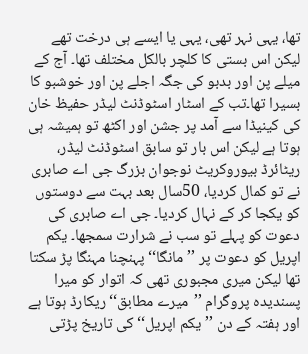تھا، یہی نہر تھی، یہی یا ایسے ہی درخت تھے لیکن اس بستی کا کلچر بالکل مختلف تھا۔ آج کے میلے پن اور بدبو کی جگہ اجلے پن اور خوشبو کا بسیرا تھا۔تب کے اسٹار اسٹوڈنٹ لیڈر حفیظ خان کی کینیڈا سے آمد پر جشن اور اکٹھ تو ہمیشہ ہی ہوتا ہے لیکن اس بار تو سابق اسٹوڈنٹ لیڈر، ریٹائرڈ بیوروکریٹ نوجوان بزرگ جی اے صابری نے تو کمال کردیا، 50سال بعد بہت سے دوستوں کو یکجا کر کے نہال کردیا۔ جی اے صابری کی دعوت کو پہلے تو سب نے شرارت سمجھا۔ یکم اپریل کو دعوت پر ’’مانگا‘‘ پہنچنا مہنگا پڑ سکتا تھا لیکن میری مجبوری تھی کہ اتوار کو میرا پسندیدہ پروگرام ’’میرے مطابق‘‘ ریکارڈ ہوتا ہے اور ہفتہ کے دن ’’یکم اپریل‘‘ کی تاریخ پڑتی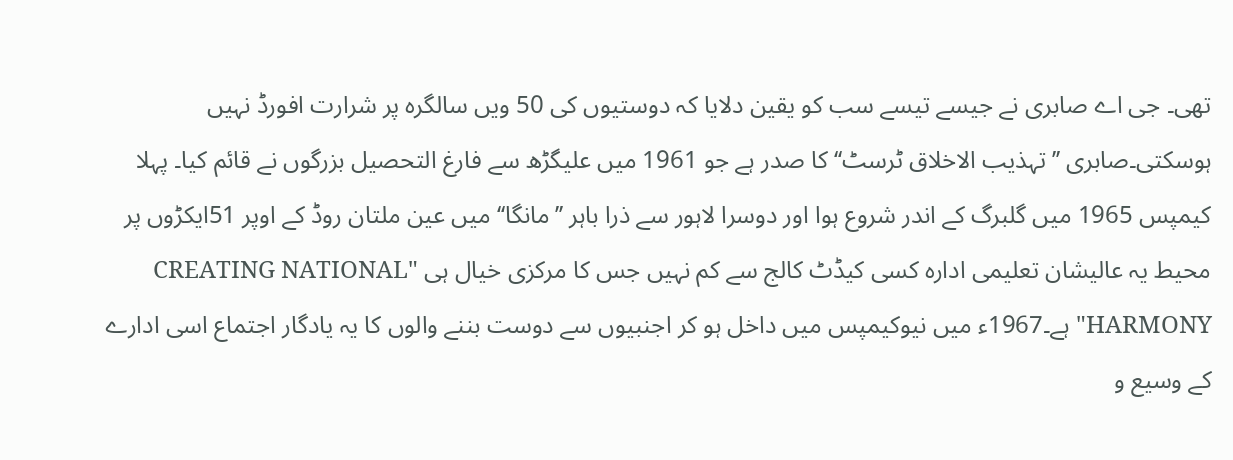تھی۔ جی اے صابری نے جیسے تیسے سب کو یقین دلایا کہ دوستیوں کی 50 ویں سالگرہ پر شرارت افورڈ نہیں ہوسکتی۔صابری ’’تہذیب الاخلاق ٹرسٹ‘‘ کا صدر ہے جو 1961 میں علیگڑھ سے فارغ التحصیل بزرگوں نے قائم کیا۔ پہلا کیمپس 1965 میں گلبرگ کے اندر شروع ہوا اور دوسرا لاہور سے ذرا باہر ’’مانگا‘‘ میں عین ملتان روڈ کے اوپر 51ایکڑوں پر محیط یہ عالیشان تعلیمی ادارہ کسی کیڈٹ کالج سے کم نہیں جس کا مرکزی خیال ہی "CREATING NATIONAL HARMONY" ہے۔1967ء میں نیوکیمپس میں داخل ہو کر اجنبیوں سے دوست بننے والوں کا یہ یادگار اجتماع اسی ادارے کے وسیع و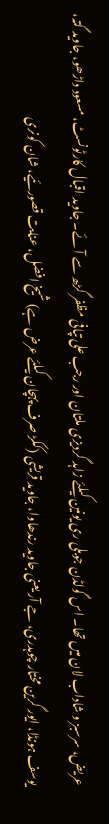عریض، سرسبز و شاداب لان میں تھا۔ اس گولڈن جوبلی ری یونین کیلئے زاہد گردیزی ملتان اور رجب علی تپافی مظفر گڑھ سے آئے۔ جاوید اقبال کارٹونسٹ، مسعود داڑھو، جاوید گتہ، یوسف ہونڈا، ایور گرین مختار چوہدری، جے آر یعنی جاوید رندھاوا، جاوید قریشی (ککڑ صرف پہچان کیلئے عرض ہے) شیخ افضل، عنایت قصورئیے، شان کونری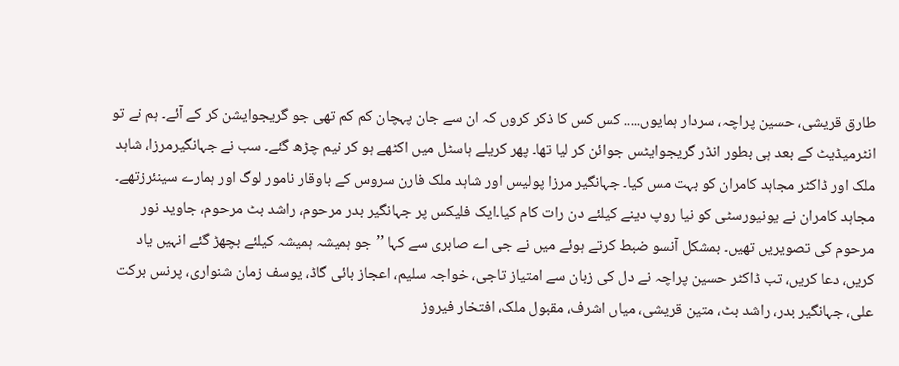طارق قریشی، حسین پراچہ، سردار ہمایوں..... کس کس کا ذکر کروں کہ ان سے جان پہچان کم کم تھی جو گریجوایشن کر کے آئے۔ ہم نے تو انٹرمیڈیٹ کے بعد ہی بطور انڈر گریجوایٹس جوائن کر لیا تھا۔ پھر کریلے ہاسٹل میں اکٹھے ہو کر نیم چڑھ گئے۔ سب نے جہانگیرمرزا، شاہد ملک اور ڈاکٹر مجاہد کامران کو بہت مس کیا۔ جہانگیر مرزا پولیس اور شاہد ملک فارن سروس کے باوقار نامور لوگ اور ہمارے سینئرزتھے۔ مجاہد کامران نے یونیورسٹی کو نیا روپ دینے کیلئے دن رات کام کیا۔ایک فلیکس پر جہانگیر بدر مرحوم، راشد بٹ مرحوم، جاوید نور مرحوم کی تصویریں تھیں۔ بمشکل آنسو ضبط کرتے ہوئے میں نے جی اے صابری سے کہا ’’جو ہمیشہ ہمیشہ کیلئے بچھڑ گئے انہیں یاد کریں، دعا کریں، تب ڈاکٹر حسین پراچہ نے دل کی زبان سے امتیاز تاجی، خواجہ سلیم، اعجاز بائی گاڈ، یوسف زمان شنواری، پرنس برکت علی، جہانگیر بدر، راشد بٹ، متین قریشی، میاں اشرف، مقبول ملک، افتخار فیروز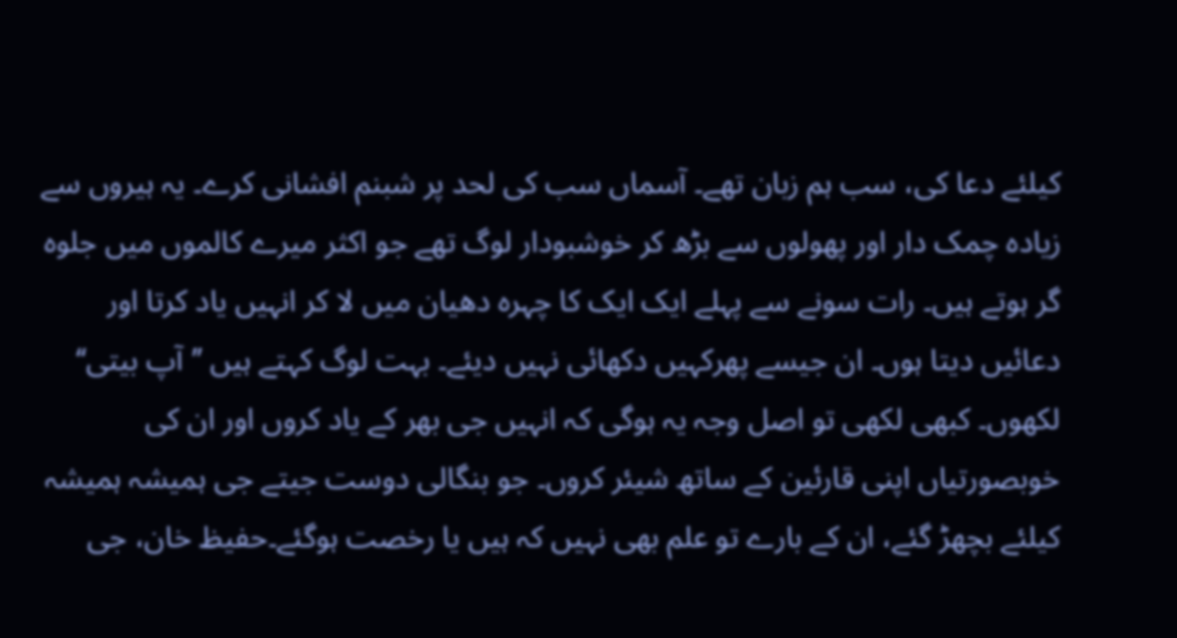کیلئے دعا کی، سب ہم زبان تھے۔ آسماں سب کی لحد پر شبنم افشانی کرے۔ یہ ہیروں سے زیادہ چمک دار اور پھولوں سے بڑھ کر خوشبودار لوگ تھے جو اکثر میرے کالموں میں جلوہ گر ہوتے ہیں۔ رات سونے سے پہلے ایک ایک کا چہرہ دھیان میں لا کر انہیں یاد کرتا اور دعائیں دیتا ہوں۔ ان جیسے پھرکہیں دکھائی نہیں دیئے۔ بہت لوگ کہتے ہیں ’’آپ بیتی‘‘ لکھوں۔ کبھی لکھی تو اصل وجہ یہ ہوگی کہ انہیں جی بھر کے یاد کروں اور ان کی خوبصورتیاں اپنی قارئین کے ساتھ شیئر کروں۔ جو بنگالی دوست جیتے جی ہمیشہ ہمیشہ کیلئے بچھڑ گئے، ان کے بارے تو علم بھی نہیں کہ ہیں یا رخصت ہوگئے۔حفیظ خان، جی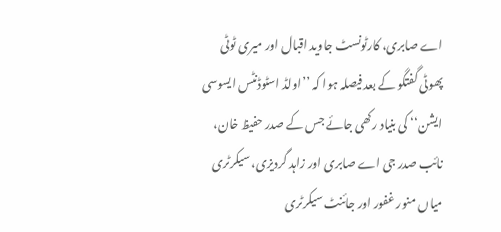اے صابری، کارٹونسٹ جاوید اقبال اور میری ٹوٹی پھوٹی گفتگو کے بعد فیصلہ ہوا کہ ’’اولڈ اسٹوڈنٹس ایسوسی ایشن‘‘ کی بنیاد رکھی جائے جس کے صدر حفیظ خان، نائب صدر جی اے صابری اور زاہد گردیزی، سیکرٹری میاں منور غفور اور جائنٹ سیکرٹری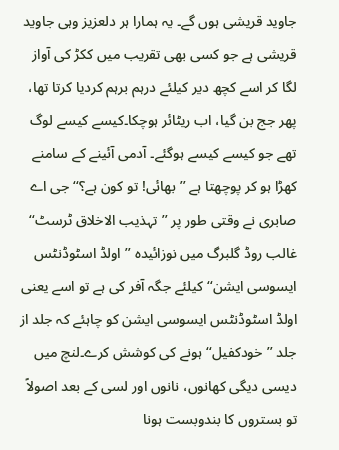جاوید قریشی ہوں گے۔ یہ ہمارا ہر دلعزیز وہی جاوید قریشی ہے جو کسی بھی تقریب میں ککڑ کی آواز لگا کر اسے کچھ دیر کیلئے درہم برہم کردیا کرتا تھا، پھر جج بن گیا، اب ریٹائر ہوچکا۔کیسے کیسے لوگ تھے جو کیسے کیسے ہوگئے۔ آدمی آئینے کے سامنے کھڑا ہو کر پوچھتا ہے ’’بھائی! تو کون ہے؟‘‘ جی اے صابری نے وقتی طور پر ’’تہذیب الاخلاق ٹرسٹ‘‘ غالب روڈ گلبرگ میں نوزائیدہ ’’اولڈ اسٹوڈنٹس ایسوسی ایشن‘‘ کیلئے جگہ آفر کی ہے تو اسے یعنی اولڈ اسٹوڈنٹس ایسوسی ایشن کو چاہئے کہ جلد از جلد ’’خودکفیل‘‘ ہونے کی کوشش کرے۔لنچ میں دیسی دیگی کھانوں، نانوں اور لسی کے بعد اصولاً تو بستروں کا بندوبست ہونا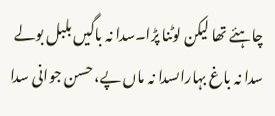چاہئے تھا لیکن لوٹنا پڑا۔سدا نہ باگیں بلبل بولے سدا نہ باغ بہاراںسدا نہ ماں پے، حسن جوانی سدا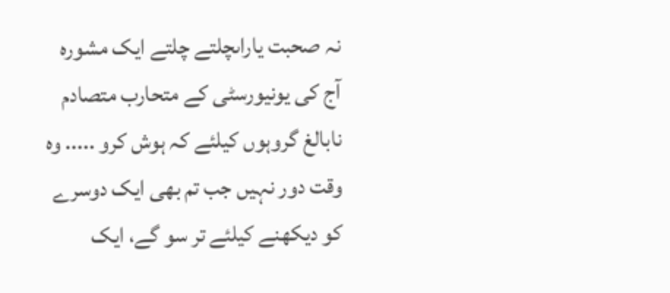نہ صحبت یاراںچلتے چلتے ایک مشورہ آج کی یونیورسٹی کے متحارب متصادم نابالغ گروہوں کیلئے کہ ہوش کرو ..... وہ وقت دور نہیں جب تم بھی ایک دوسرے کو دیکھنے کیلئے تر سو گے، ایک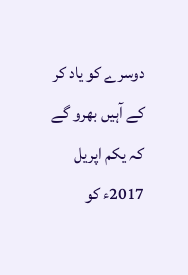دوسرے کو یاد کر کے آہیں بھرو گے کہ یکم اپریل 2017ء کو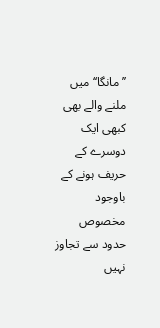’’مانگا‘‘ میں ملنے والے بھی کبھی ایک دوسرے کے حریف ہونے کے باوجود مخصوص حدود سے تجاوز نہیں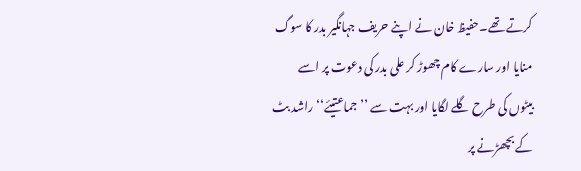کرتے تھے۔حفیظ خان نے اپنے حریف جہانگیر بدر کا سوگ منایا اور سارے کام چھوڑ کر علی بدر کی دعوت پر اسے بیٹوں کی طرح گلے لگایا اور بہت سے ’’جماعتیئے‘‘ راشد بٹ کے بچھڑنے پر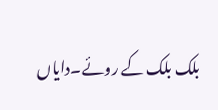بلک بلک کے روئے۔دایاں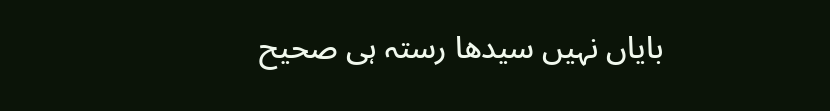بایاں نہیں سیدھا رستہ ہی صحیح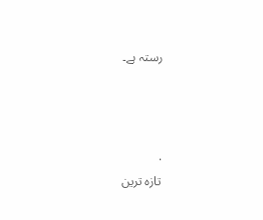رستہ ہے۔



.
تازہ ترین